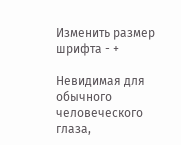Изменить размер шрифта - +

Невидимая для обычного человеческого глаза,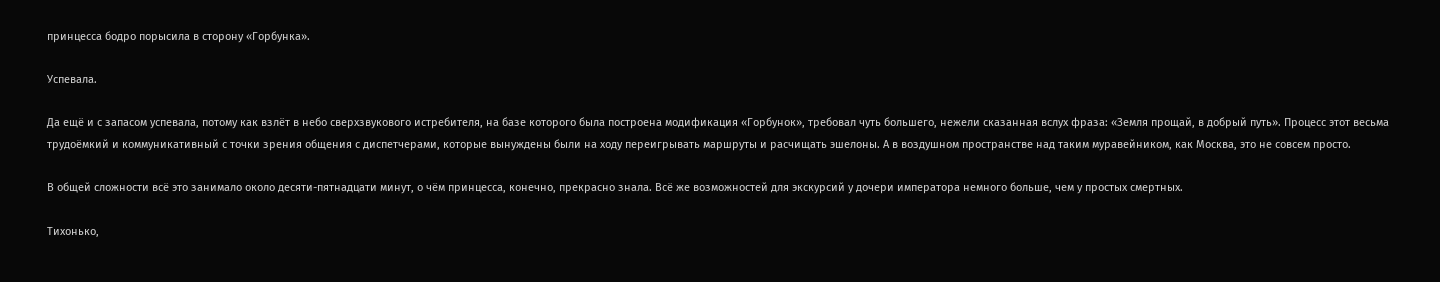принцесса бодро порысила в сторону «Горбунка».

Успевала.

Да ещё и с запасом успевала, потому как взлёт в небо сверхзвукового истребителя, на базе которого была построена модификация «Горбунок», требовал чуть большего, нежели сказанная вслух фраза: «Земля прощай, в добрый путь». Процесс этот весьма трудоёмкий и коммуникативный с точки зрения общения с диспетчерами, которые вынуждены были на ходу переигрывать маршруты и расчищать эшелоны. А в воздушном пространстве над таким муравейником, как Москва, это не совсем просто.

В общей сложности всё это занимало около десяти-пятнадцати минут, о чём принцесса, конечно, прекрасно знала. Всё же возможностей для экскурсий у дочери императора немного больше, чем у простых смертных.

Тихонько,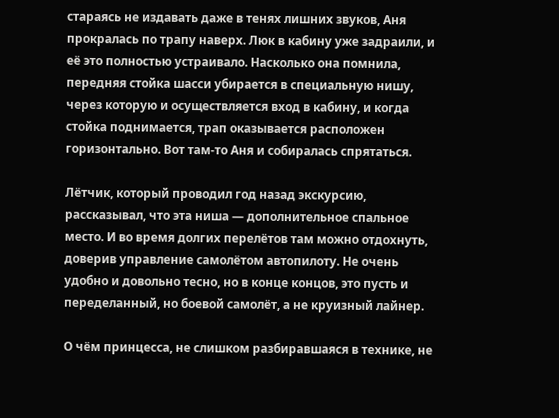стараясь не издавать даже в тенях лишних звуков, Аня прокралась по трапу наверх. Люк в кабину уже задраили, и её это полностью устраивало. Насколько она помнила, передняя стойка шасси убирается в специальную нишу, через которую и осуществляется вход в кабину, и когда стойка поднимается, трап оказывается расположен горизонтально. Вот там-то Аня и собиралась спрятаться.

Лётчик, который проводил год назад экскурсию, рассказывал, что эта ниша — дополнительное спальное место. И во время долгих перелётов там можно отдохнуть, доверив управление самолётом автопилоту. Не очень удобно и довольно тесно, но в конце концов, это пусть и переделанный, но боевой самолёт, а не круизный лайнер.

О чём принцесса, не слишком разбиравшаяся в технике, не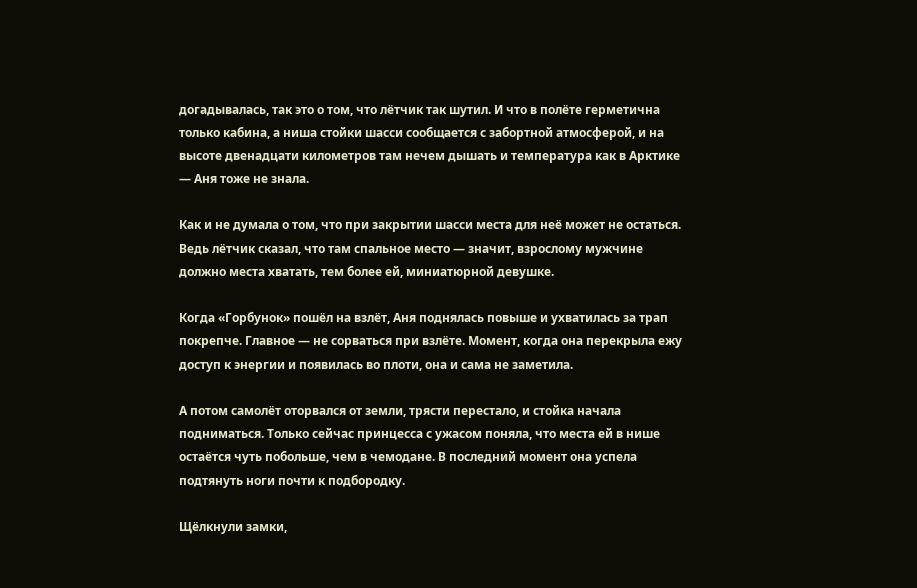догадывалась, так это о том, что лётчик так шутил. И что в полёте герметична только кабина, а ниша стойки шасси сообщается с забортной атмосферой, и на высоте двенадцати километров там нечем дышать и температура как в Арктике — Аня тоже не знала.

Как и не думала о том, что при закрытии шасси места для неё может не остаться. Ведь лётчик сказал, что там спальное место — значит, взрослому мужчине должно места хватать, тем более ей, миниатюрной девушке.

Когда «Горбунок» пошёл на взлёт, Аня поднялась повыше и ухватилась за трап покрепче. Главное — не сорваться при взлёте. Момент, когда она перекрыла ежу доступ к энергии и появилась во плоти, она и сама не заметила.

А потом самолёт оторвался от земли, трясти перестало, и стойка начала подниматься. Только сейчас принцесса с ужасом поняла, что места ей в нише остаётся чуть побольше, чем в чемодане. В последний момент она успела подтянуть ноги почти к подбородку.

Щёлкнули замки,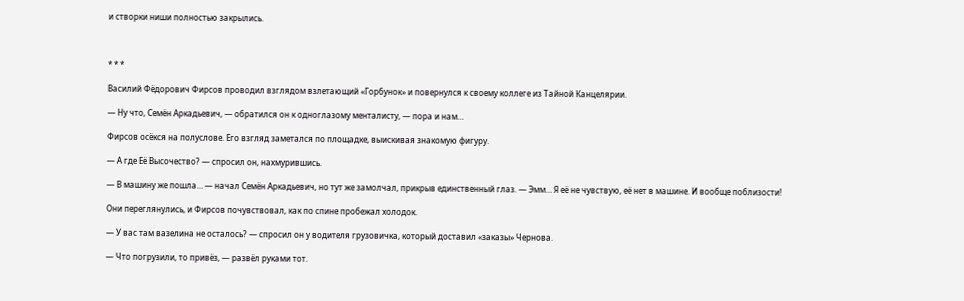и створки ниши полностью закрылись.



* * *

Василий Фёдорович Фирсов проводил взглядом взлетающий «Горбунок» и повернулся к своему коллеге из Тайной Канцелярии.

— Ну что, Семён Аркадьевич, — обратился он к одноглазому менталисту, — пора и нам…

Фирсов осёкся на полуслове. Его взгляд заметался по площадке, выискивая знакомую фигуру.

— А где Её Высочество? — спросил он, нахмурившись.

— В машину же пошла… — начал Семён Аркадьевич, но тут же замолчал, прикрыв единственный глаз. — Эмм… Я её не чувствую, её нет в машине. И вообще поблизости!

Они переглянулись, и Фирсов почувствовал, как по спине пробежал холодок.

— У вас там вазелина не осталось? — спросил он у водителя грузовичка, который доставил «заказы» Чернова.

— Что погрузили, то привёз, — развёл руками тот.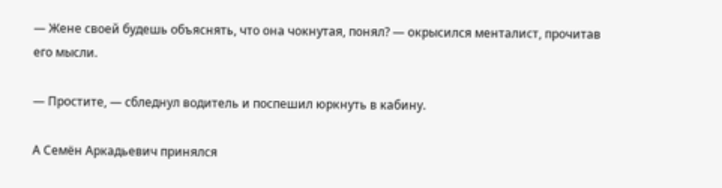— Жене своей будешь объяснять, что она чокнутая, понял? — окрысился менталист, прочитав его мысли.

— Простите, — сбледнул водитель и поспешил юркнуть в кабину.

А Семён Аркадьевич принялся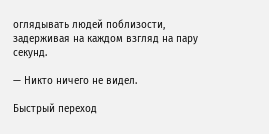оглядывать людей поблизости, задерживая на каждом взгляд на пару секунд.

— Никто ничего не видел.

Быстрый переход